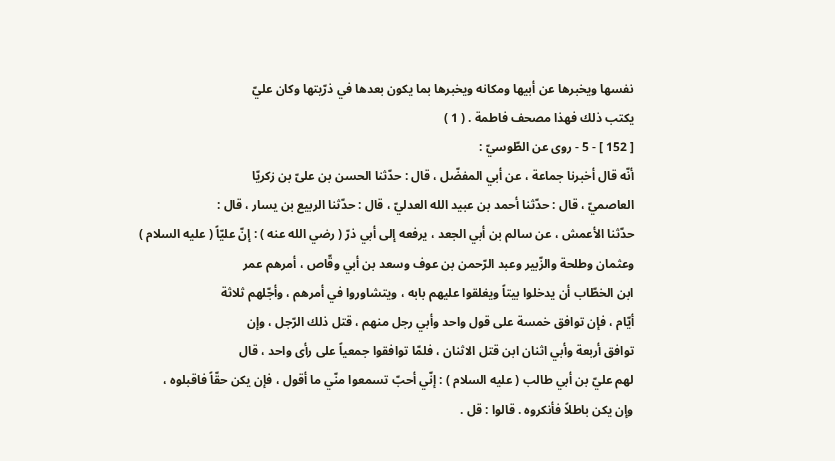نفسها ويخبرها عن أبيها ومكانه ويخبرها بما يكون بعدها في ذرّيتها وكان عليّ
يكتب ذلك فهذا مصحف فاطمة . ( 1 )
[ 152 ] - 5 - روى عن الطّوسيّ :
أنّه قال أخبرنا جماعة ، عن أبي المفضّل ، قال : حدّثنا الحسن بن علىّ بن زكريّا
العاصميّ ، قال : حدّثنا أحمد بن عبيد الله العدليّ ، قال : حدّثنا الربيع بن يسار ، قال :
حدّثنا الأعمش ، عن سالم بن أبي الجعد ، يرفعه إلى أبي ذرّ ( رضي الله عنه ) : إنّ عليّاً ( عليه السلام )
وعثمان وطلحة والزّبير وعبد الرّحمن بن عوف وسعد بن أبي وقّاص ، أمرهم عمر
ابن الخطّاب أن يدخلوا بيتاً ويغلقوا عليهم بابه ، ويتشاوروا في أمرهم ، وأجّلهم ثلاثة
أيّام ، فإن توافق خمسة على قول واحد وأبي رجل منهم ، قتل ذلك الرّجل ، وإن
توافق أربعة وأبي اثنان ابن قتل الاثنان ، فلمّا توافقوا جمعياً على رأى واحد ، قال
لهم عليّ بن أبي طالب ( عليه السلام ) : إنّي أحبّ تسمعوا منّي ما أقول ، فإن يكن حقّاً فاقبلوه ،
وإن يكن باطلاً فأنكروه . قالوا : قل .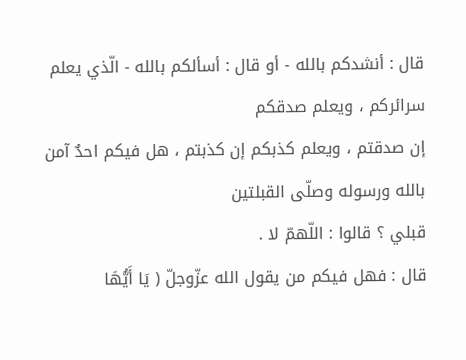قال : أنشدكم بالله - أو قال : أسألكم بالله - الّذي يعلم سرائركم ، ويعلم صدقكم
إن صدقتم ، ويعلم كذبكم إن كذبتم ، هل فيكم احدٌ آمن بالله ورسوله وصلّى القبلتين
قبلي ؟ قالوا : اللّهمّ لا .
قال : فهل فيكم من يقول الله عزّوجلّ ( يَا أَيُّهَا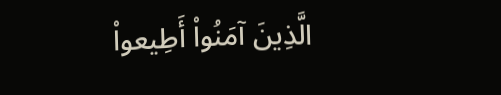الَّذِينَ آمَنُواْ أَطِيعواْ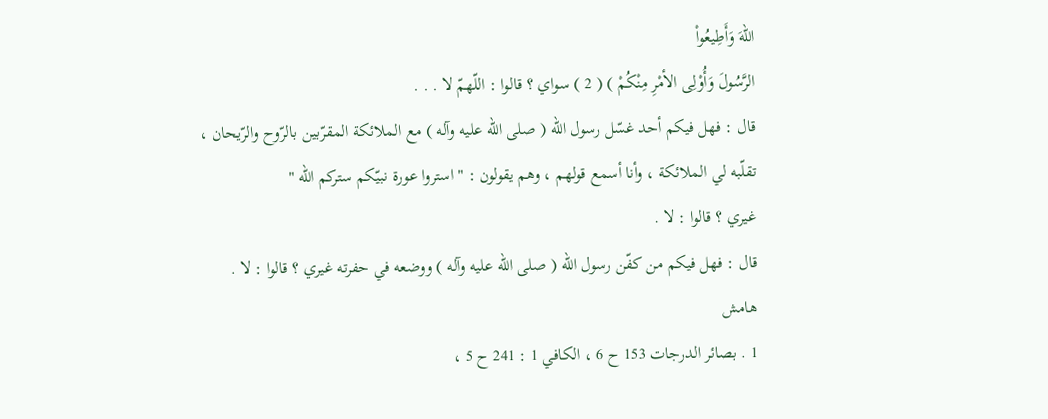اللّهَ وَأَطِيعُواْ
الرَّسُولَ وَأُوْلِى الأمْرِ مِنْكُمْ ) ( 2 ) سواي ؟ قالوا : اللّهمّ لا . . .
قال : فهل فيكم أحد غسّل رسول الله ( صلى الله عليه وآله ) مع الملائكة المقرّبين بالرّوح والرّيحان ،
تقلّبه لي الملائكة ، وأنا أسمع قولهم ، وهم يقولون : " استروا عورة نبيّكم ستركم الله "
غيري ؟ قالوا : لا .
قال : فهل فيكم من كفّن رسول الله ( صلى الله عليه وآله ) ووضعه في حفرته غيري ؟ قالوا : لا .
هامش
1 . بصائر الدرجات 153 ح 6 ، الكافي 1 : 241 ح 5 ،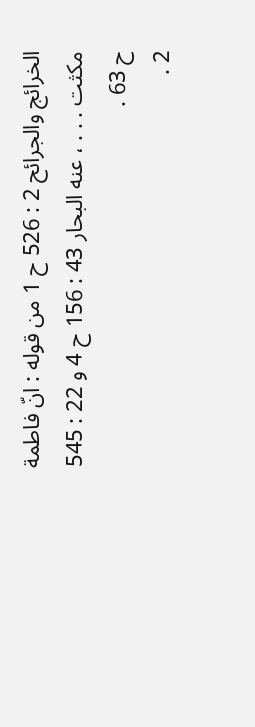الخرائج والجرائح 2 : 526 ح 1 من قوله : انّ فاطمة
مكثت . . . ، عنه البحار 43 : 156 ح 4 و 22 : 545 ح 63 .
2 .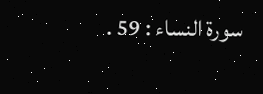سورة النساء : 59 .